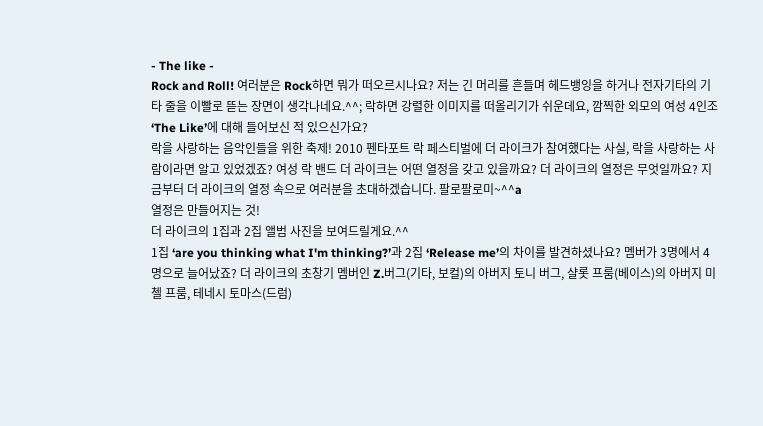- The like -
Rock and Roll! 여러분은 Rock하면 뭐가 떠오르시나요? 저는 긴 머리를 흔들며 헤드뱅잉을 하거나 전자기타의 기타 줄을 이빨로 뜯는 장면이 생각나네요.^^; 락하면 강렬한 이미지를 떠올리기가 쉬운데요, 깜찍한 외모의 여성 4인조 ‘The Like’에 대해 들어보신 적 있으신가요?
락을 사랑하는 음악인들을 위한 축제! 2010 펜타포트 락 페스티벌에 더 라이크가 참여했다는 사실, 락을 사랑하는 사람이라면 알고 있었겠죠? 여성 락 밴드 더 라이크는 어떤 열정을 갖고 있을까요? 더 라이크의 열정은 무엇일까요? 지금부터 더 라이크의 열정 속으로 여러분을 초대하겠습니다. 팔로팔로미~^^a
열정은 만들어지는 것!
더 라이크의 1집과 2집 앨범 사진을 보여드릴게요.^^
1집 ‘are you thinking what I'm thinking?’과 2집 ‘Release me’의 차이를 발견하셨나요? 멤버가 3명에서 4명으로 늘어났죠? 더 라이크의 초창기 멤버인 Z.버그(기타, 보컬)의 아버지 토니 버그, 샬롯 프룸(베이스)의 아버지 미첼 프룸, 테네시 토마스(드럼)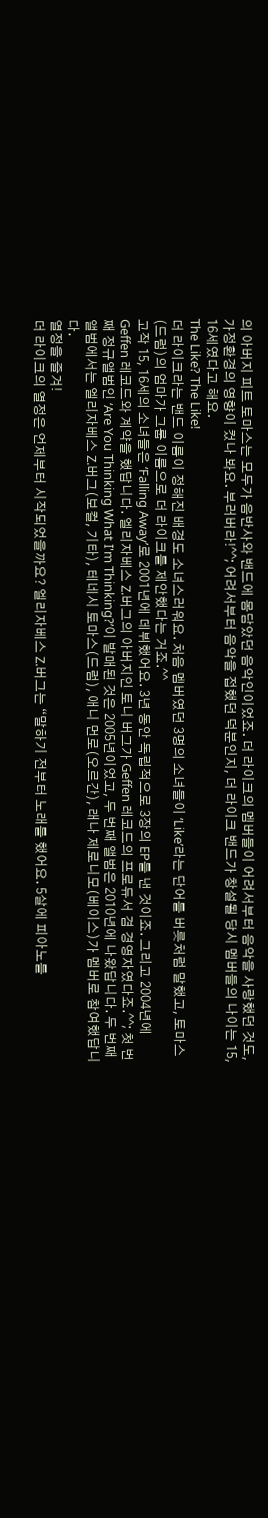의 아버지 피트 토마스는 모두가 음반사와 밴드에 몸담았던 음악인이었죠. 더 라이크의 멤버들이 어려서부터 음악을 사랑했던 것도, 가정환경의 영향이 컸나 봐요. 부러버라!^^; 어려서부터 음악을 접했던 덕분인지, 더 라이크 밴드가 창설될 당시 멤버들의 나이는 15, 16세였다고 해요.
The Like? The Like!
더 라이크라는 밴드 이름이 정해진 배경도 소녀스러워요. 처음 멤버였던 3명의 소녀들이 ‘Like’라는 단어를 버릇처럼 말했고, 토마스(드럼)의 엄마가 그룹 이름으로 더 라이크를 제안했다는 거죠.^^
고작 15, 16세의 소녀들은 ‘Falling Away’로 2001년에 데뷔했어요. 3년 동안 독립적으로 3장의 EP를 낸 것이죠. 그리고 2004년에 Geffen 레코드와 계약을 했답니다. 엘리자베스 Z.버그의 아버지인 토니 버그가 Geffen 레코드의 프로듀서 겸 경영자였다죠.^^; 첫 번째 정규앨범인 ‘Are You Thinking What I'm Thinking?’이 발매된 것은 2005년이었고, 두 번째 앨범은 2010년에 나왔답니다. 두 번째 앨범에서는 엘리자베스 Z.버그(보컬, 기타), 테네시 토마스(드럼), 애니 먼로(오르간), 래나 제로니모(베이스)가 멤버로 참여했답니다.
열정을 즐겨!
더 라이크의 열정은 언제부터 시작되었을까요? 엘리자베스 Z.버그는 “말하기 전부터 노래를 했어요. 5살에 피아노를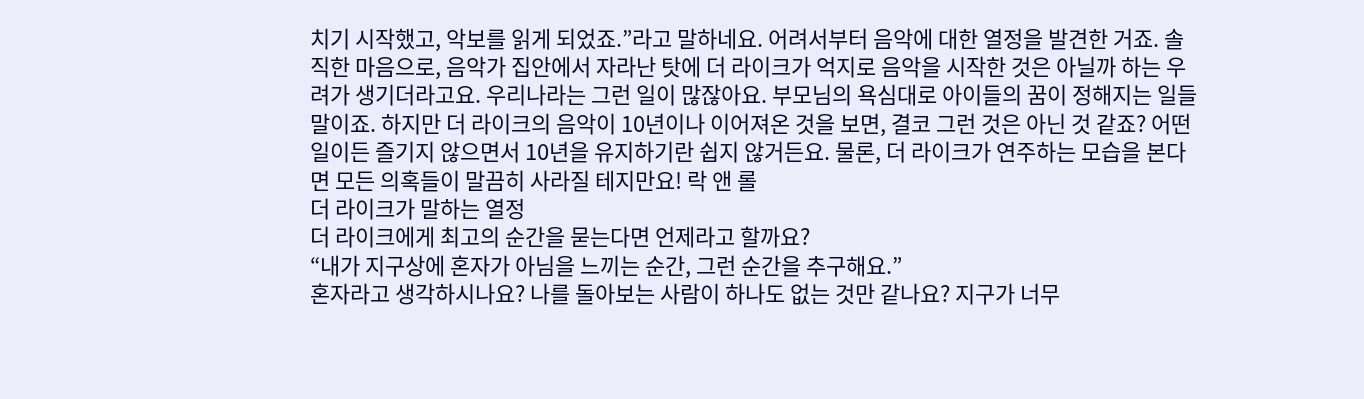치기 시작했고, 악보를 읽게 되었죠.”라고 말하네요. 어려서부터 음악에 대한 열정을 발견한 거죠. 솔직한 마음으로, 음악가 집안에서 자라난 탓에 더 라이크가 억지로 음악을 시작한 것은 아닐까 하는 우려가 생기더라고요. 우리나라는 그런 일이 많잖아요. 부모님의 욕심대로 아이들의 꿈이 정해지는 일들 말이죠. 하지만 더 라이크의 음악이 10년이나 이어져온 것을 보면, 결코 그런 것은 아닌 것 같죠? 어떤 일이든 즐기지 않으면서 10년을 유지하기란 쉽지 않거든요. 물론, 더 라이크가 연주하는 모습을 본다면 모든 의혹들이 말끔히 사라질 테지만요! 락 앤 롤
더 라이크가 말하는 열정
더 라이크에게 최고의 순간을 묻는다면 언제라고 할까요?
“내가 지구상에 혼자가 아님을 느끼는 순간, 그런 순간을 추구해요.”
혼자라고 생각하시나요? 나를 돌아보는 사람이 하나도 없는 것만 같나요? 지구가 너무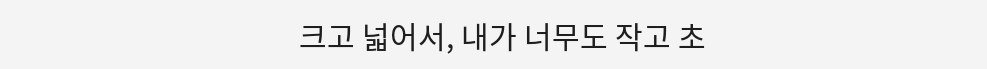크고 넓어서, 내가 너무도 작고 초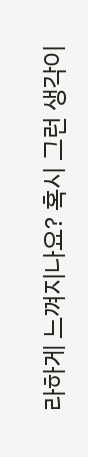라하게 느껴지나요? 혹시 그런 생각이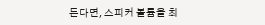든다면, 스피커 볼륨을 최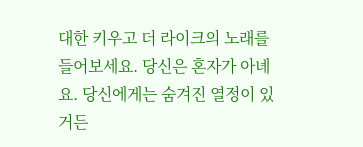대한 키우고 더 라이크의 노래를 들어보세요. 당신은 혼자가 아녜요. 당신에게는 숨겨진 열정이 있거든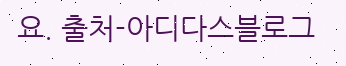요. 출처-아디다스블로그